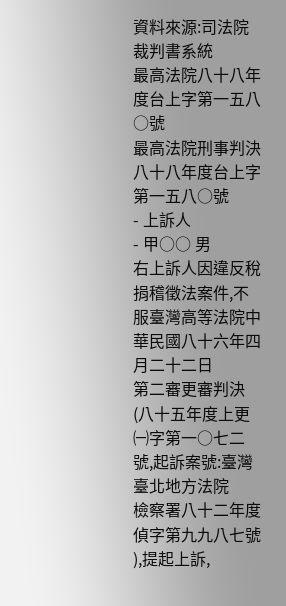資料來源:司法院裁判書系統
最高法院八十八年度台上字第一五八○號
最高法院刑事判決 八十八年度台上字第一五八○號
- 上訴人
- 甲○○ 男
右上訴人因違反稅捐稽徵法案件,不服臺灣高等法院中華民國八十六年四月二十二日
第二審更審判決 (八十五年度上更㈠字第一○七二號,起訴案號:臺灣臺北地方法院
檢察署八十二年度偵字第九九八七號 ),提起上訴,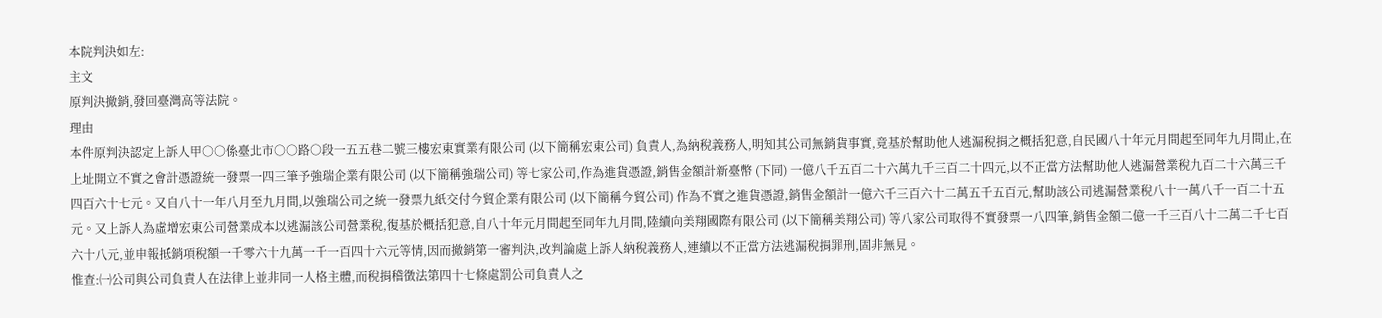本院判決如左:
主文
原判決撤銷,發回臺灣高等法院。
理由
本件原判決認定上訴人甲○○係臺北市○○路○段一五五巷二號三樓宏東實業有限公司 (以下簡稱宏東公司) 負責人,為納稅義務人,明知其公司無銷貨事實,竟基於幫助他人逃漏稅捐之概括犯意,自民國八十年元月間起至同年九月間止,在上址開立不實之會計憑證統一發票一四三筆予強瑞企業有限公司 (以下簡稱強瑞公司) 等七家公司,作為進貨憑證,銷售金額計新臺幣 (下同) 一億八千五百二十六萬九千三百二十四元,以不正當方法幫助他人逃漏營業稅九百二十六萬三千四百六十七元。又自八十一年八月至九月間,以強瑞公司之統一發票九紙交付今貿企業有限公司 (以下簡稱今貿公司) 作為不實之進貨憑證,銷售金額計一億六千三百六十二萬五千五百元,幫助該公司逃漏營業稅八十一萬八千一百二十五元。又上訴人為虛增宏東公司營業成本以逃漏該公司營業稅,復基於概括犯意,自八十年元月間起至同年九月間,陸續向美翔國際有限公司 (以下簡稱美翔公司) 等八家公司取得不實發票一八四筆,銷售金額二億一千三百八十二萬二千七百六十八元,並申報抵銷項稅額一千零六十九萬一千一百四十六元等情,因而撤銷第一審判決,改判論處上訴人納稅義務人,連續以不正當方法逃漏稅捐罪刑,固非無見。
惟查:㈠公司與公司負責人在法律上並非同一人格主體,而稅捐稽徵法第四十七條處罰公司負責人之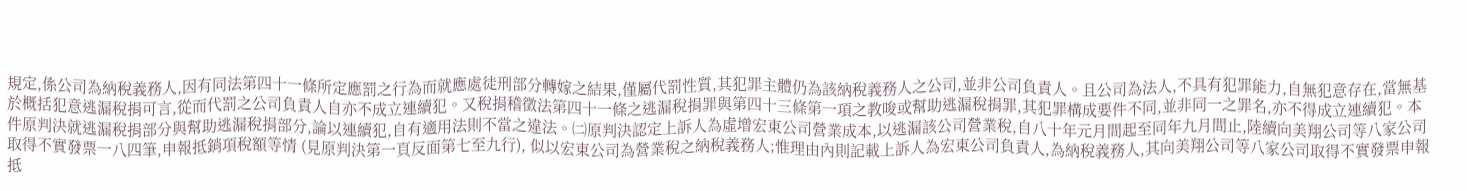規定,係公司為納稅義務人,因有同法第四十一條所定應罰之行為而就應處徒刑部分轉嫁之結果,僅屬代罰性質,其犯罪主體仍為該納稅義務人之公司,並非公司負責人。且公司為法人,不具有犯罪能力,自無犯意存在,當無基於概括犯意逃漏稅捐可言,從而代罰之公司負責人自亦不成立連續犯。又稅捐稽徵法第四十一條之逃漏稅捐罪與第四十三條第一項之教唆或幫助逃漏稅捐罪,其犯罪構成要件不同,並非同一之罪名,亦不得成立連續犯。本件原判決就逃漏稅捐部分與幫助逃漏稅捐部分,論以連續犯,自有適用法則不當之違法。㈡原判決認定上訴人為虛增宏東公司營業成本,以逃漏該公司營業稅,自八十年元月間起至同年九月間止,陸續向美翔公司等八家公司取得不實發票一八四筆,申報抵銷項稅額等情 (見原判決第一頁反面第七至九行), 似以宏東公司為營業稅之納稅義務人;惟理由內則記載上訴人為宏東公司負責人,為納稅義務人,其向美翔公司等八家公司取得不實發票申報抵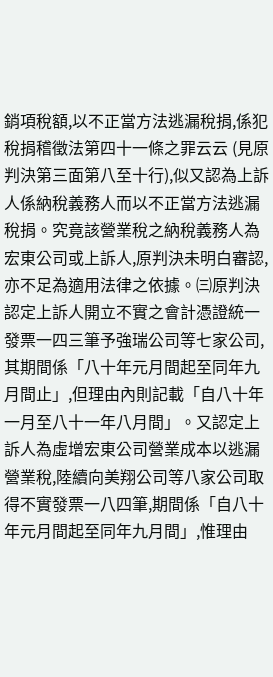銷項稅額,以不正當方法逃漏稅捐,係犯稅捐稽徵法第四十一條之罪云云 (見原判決第三面第八至十行),似又認為上訴人係納稅義務人而以不正當方法逃漏稅捐。究竟該營業稅之納稅義務人為宏東公司或上訴人,原判決未明白審認,亦不足為適用法律之依據。㈢原判決認定上訴人開立不實之會計憑證統一發票一四三筆予強瑞公司等七家公司,其期間係「八十年元月間起至同年九月間止」,但理由內則記載「自八十年一月至八十一年八月間」。又認定上訴人為虛增宏東公司營業成本以逃漏營業稅,陸續向美翔公司等八家公司取得不實發票一八四筆,期間係「自八十年元月間起至同年九月間」,惟理由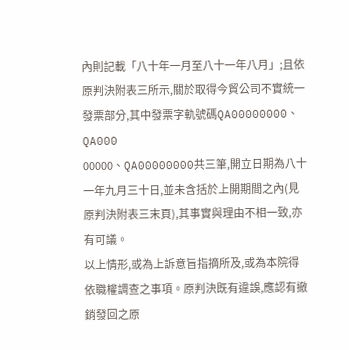內則記載「八十年一月至八十一年八月」;且依原判決附表三所示,關於取得今貿公司不實統一發票部分,其中發票字軌號碼QA00000000、QA000
00000、QA00000000共三筆,開立日期為八十一年九月三十日,並未含括於上開期間之內(見原判決附表三末頁),其事實與理由不相一致,亦有可議。
以上情形,或為上訴意旨指摘所及,或為本院得依職權調查之事項。原判決既有違誤,應認有撤銷發回之原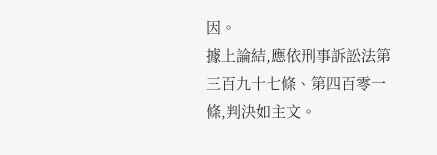因。
據上論結,應依刑事訴訟法第三百九十七條、第四百零一條,判決如主文。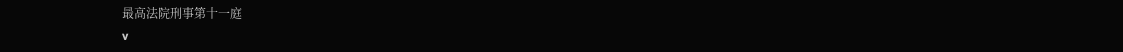最高法院刑事第十一庭
v